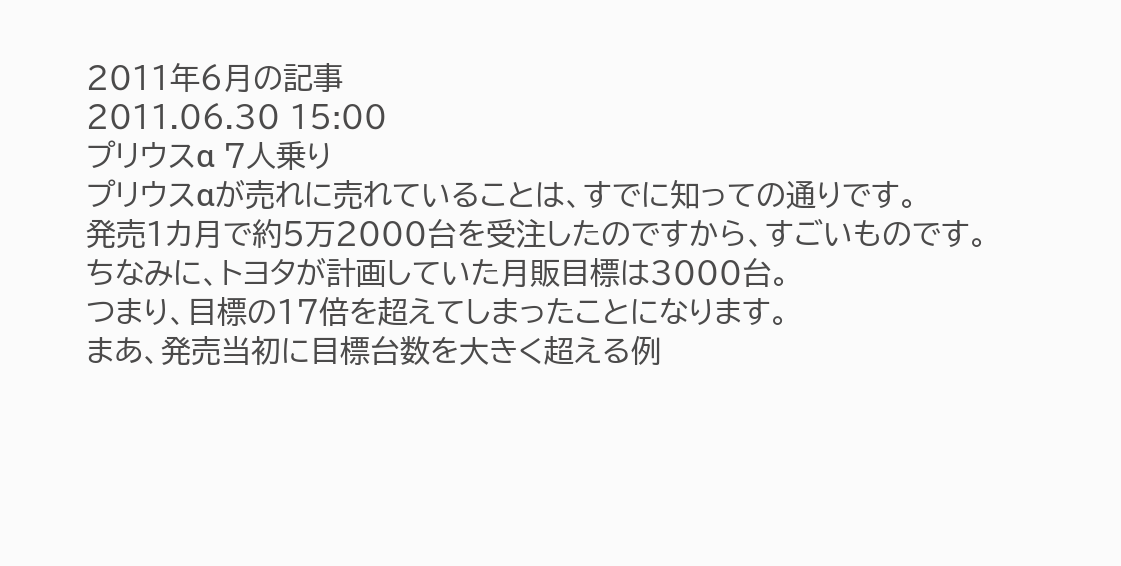2011年6月の記事
2011.06.30 15:00
プリウスα 7人乗り
プリウスαが売れに売れていることは、すでに知っての通りです。
発売1カ月で約5万2000台を受注したのですから、すごいものです。
ちなみに、トヨタが計画していた月販目標は3000台。
つまり、目標の17倍を超えてしまったことになります。
まあ、発売当初に目標台数を大きく超える例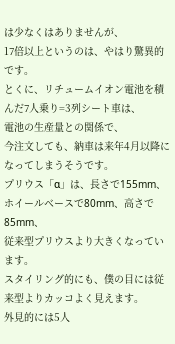は少なくはありませんが、
17倍以上というのは、やはり驚異的です。
とくに、リチュームイオン電池を積んだ7人乗り=3列シート車は、
電池の生産量との関係で、
今注文しても、納車は来年4月以降になってしまうそうです。
プリウス「α」は、長さで155mm、ホイールベースで80mm、高さで85mm、
従来型プリウスより大きくなっています。
スタイリング的にも、僕の目には従来型よりカッコよく見えます。
外見的には5人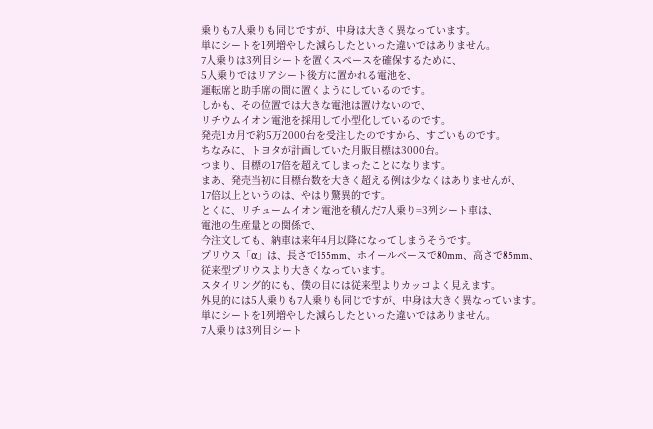乗りも7人乗りも同じですが、中身は大きく異なっています。
単にシートを1列増やした減らしたといった違いではありません。
7人乗りは3列目シートを置くスペースを確保するために、
5人乗りではリアシート後方に置かれる電池を、
運転席と助手席の間に置くようにしているのです。
しかも、その位置では大きな電池は置けないので、
リチウムイオン電池を採用して小型化しているのです。
発売1カ月で約5万2000台を受注したのですから、すごいものです。
ちなみに、トヨタが計画していた月販目標は3000台。
つまり、目標の17倍を超えてしまったことになります。
まあ、発売当初に目標台数を大きく超える例は少なくはありませんが、
17倍以上というのは、やはり驚異的です。
とくに、リチュームイオン電池を積んだ7人乗り=3列シート車は、
電池の生産量との関係で、
今注文しても、納車は来年4月以降になってしまうそうです。
プリウス「α」は、長さで155mm、ホイールベースで80mm、高さで85mm、
従来型プリウスより大きくなっています。
スタイリング的にも、僕の目には従来型よりカッコよく見えます。
外見的には5人乗りも7人乗りも同じですが、中身は大きく異なっています。
単にシートを1列増やした減らしたといった違いではありません。
7人乗りは3列目シート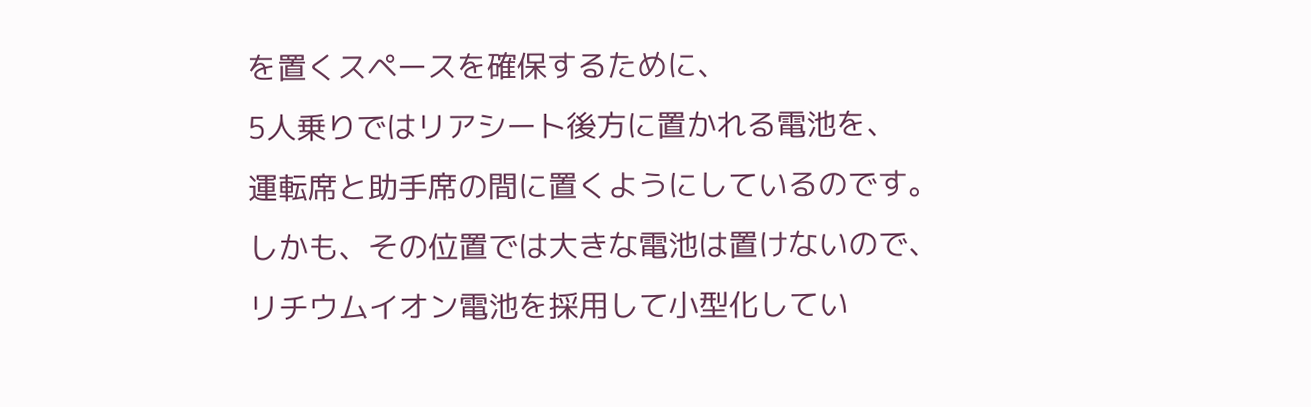を置くスペースを確保するために、
5人乗りではリアシート後方に置かれる電池を、
運転席と助手席の間に置くようにしているのです。
しかも、その位置では大きな電池は置けないので、
リチウムイオン電池を採用して小型化してい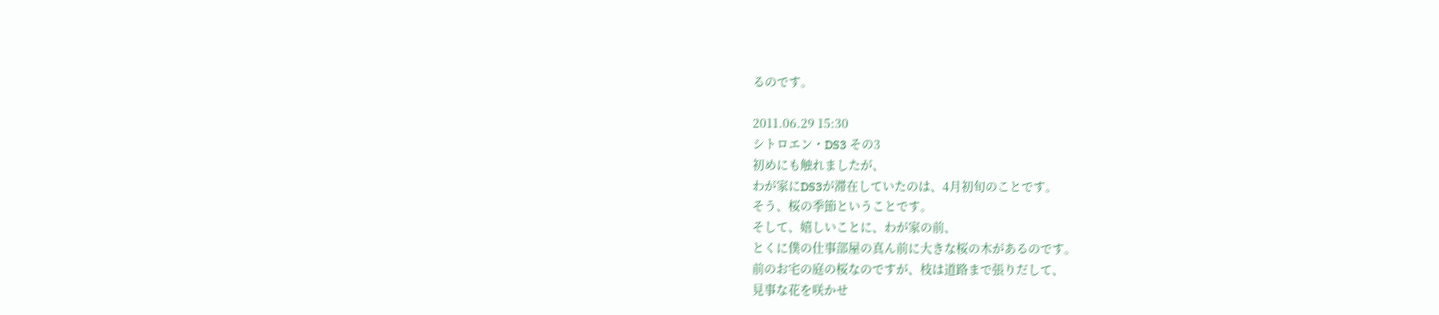るのです。

2011.06.29 15:30
シトロエン・DS3 その3
初めにも触れましたが、
わが家にDS3が滞在していたのは、4月初旬のことです。
そう、桜の季節ということです。
そして、嬉しいことに、わが家の前、
とくに僕の仕事部屋の真ん前に大きな桜の木があるのです。
前のお宅の庭の桜なのですが、枝は道路まで張りだして、
見事な花を咲かせ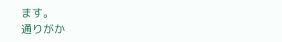ます。
通りがか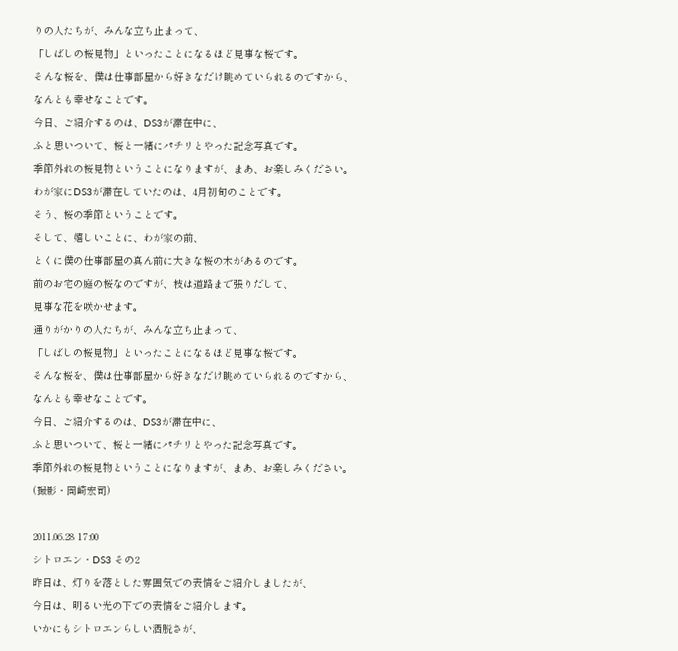りの人たちが、みんな立ち止まって、
「しばしの桜見物」といったことになるほど見事な桜です。
そんな桜を、僕は仕事部屋から好きなだけ眺めていられるのですから、
なんとも幸せなことです。
今日、ご紹介するのは、DS3が滞在中に、
ふと思いついて、桜と一緒にパチリとやった記念写真です。
季節外れの桜見物ということになりますが、まあ、お楽しみください。
わが家にDS3が滞在していたのは、4月初旬のことです。
そう、桜の季節ということです。
そして、嬉しいことに、わが家の前、
とくに僕の仕事部屋の真ん前に大きな桜の木があるのです。
前のお宅の庭の桜なのですが、枝は道路まで張りだして、
見事な花を咲かせます。
通りがかりの人たちが、みんな立ち止まって、
「しばしの桜見物」といったことになるほど見事な桜です。
そんな桜を、僕は仕事部屋から好きなだけ眺めていられるのですから、
なんとも幸せなことです。
今日、ご紹介するのは、DS3が滞在中に、
ふと思いついて、桜と一緒にパチリとやった記念写真です。
季節外れの桜見物ということになりますが、まあ、お楽しみください。
(撮影・岡崎宏司)

2011.06.28 17:00
シトロエン・DS3 その2
昨日は、灯りを落とした雰囲気での表情をご紹介しましたが、
今日は、明るい光の下での表情をご紹介します。
いかにもシトロエンらしい洒脱さが、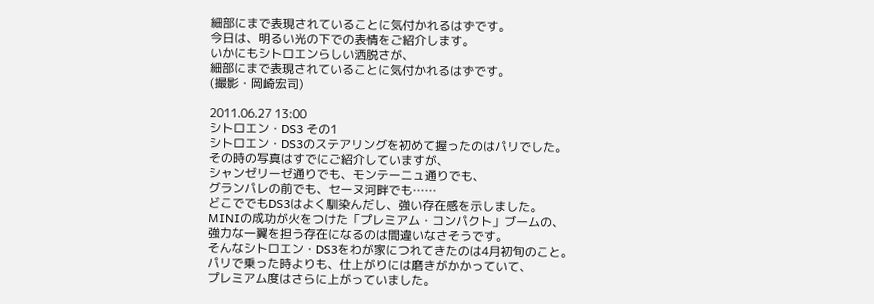細部にまで表現されていることに気付かれるはずです。
今日は、明るい光の下での表情をご紹介します。
いかにもシトロエンらしい洒脱さが、
細部にまで表現されていることに気付かれるはずです。
(撮影・岡崎宏司)

2011.06.27 13:00
シトロエン・DS3 その1
シトロエン・DS3のステアリングを初めて握ったのはパリでした。
その時の写真はすでにご紹介していますが、
シャンゼリーゼ通りでも、モンテーニュ通りでも、
グランパレの前でも、セーヌ河畔でも……
どこででもDS3はよく馴染んだし、強い存在感を示しました。
MINIの成功が火をつけた「プレミアム・コンパクト」ブームの、
強力な一翼を担う存在になるのは間違いなさそうです。
そんなシトロエン・DS3をわが家につれてきたのは4月初旬のこと。
パリで乗った時よりも、仕上がりには磨きがかかっていて、
プレミアム度はさらに上がっていました。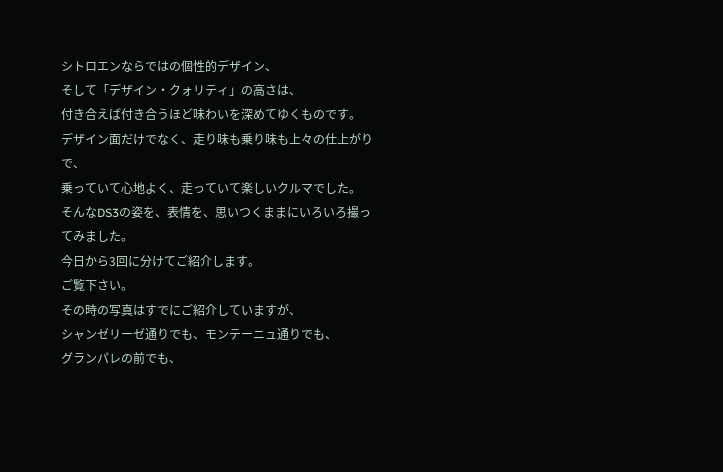シトロエンならではの個性的デザイン、
そして「デザイン・クォリティ」の高さは、
付き合えば付き合うほど味わいを深めてゆくものです。
デザイン面だけでなく、走り味も乗り味も上々の仕上がりで、
乗っていて心地よく、走っていて楽しいクルマでした。
そんなDS3の姿を、表情を、思いつくままにいろいろ撮ってみました。
今日から3回に分けてご紹介します。
ご覧下さい。
その時の写真はすでにご紹介していますが、
シャンゼリーゼ通りでも、モンテーニュ通りでも、
グランパレの前でも、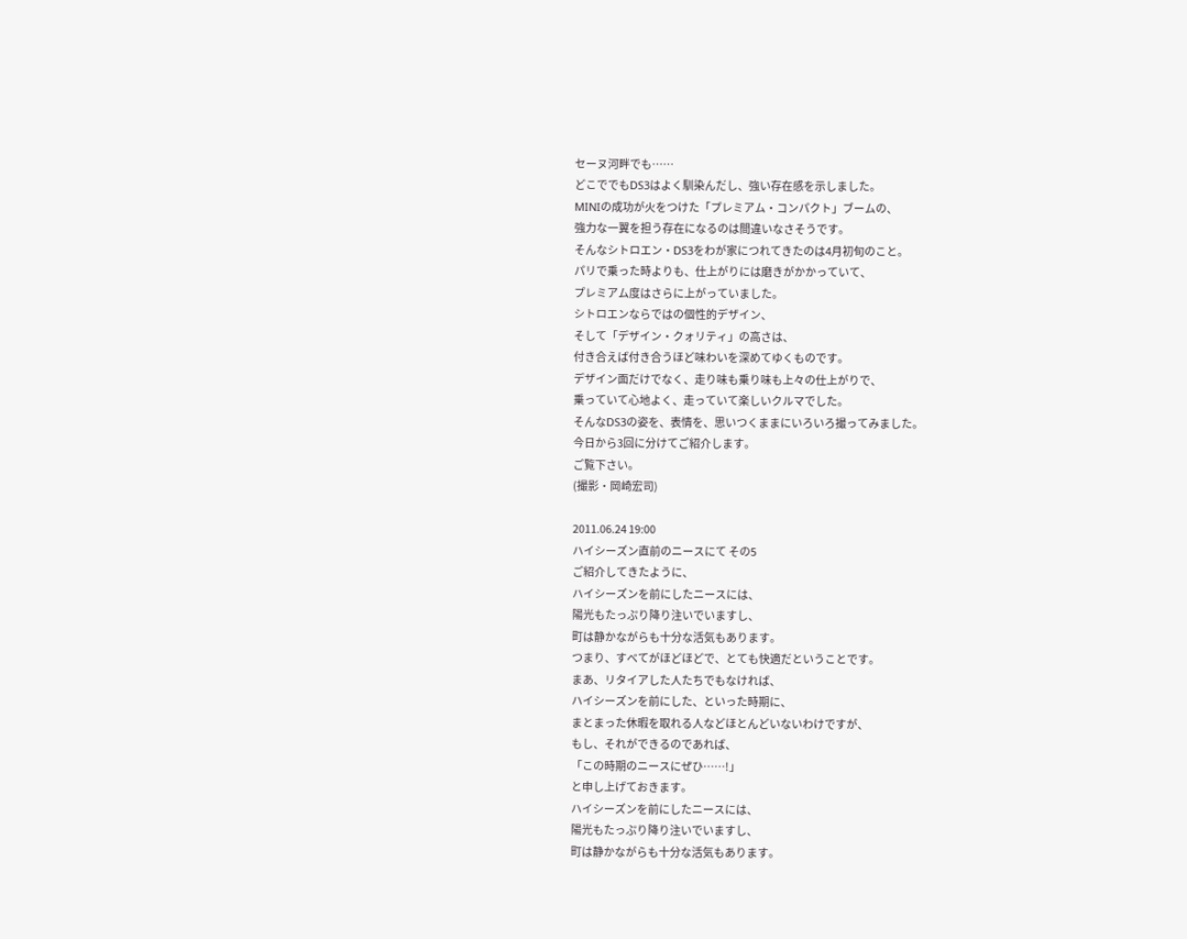セーヌ河畔でも……
どこででもDS3はよく馴染んだし、強い存在感を示しました。
MINIの成功が火をつけた「プレミアム・コンパクト」ブームの、
強力な一翼を担う存在になるのは間違いなさそうです。
そんなシトロエン・DS3をわが家につれてきたのは4月初旬のこと。
パリで乗った時よりも、仕上がりには磨きがかかっていて、
プレミアム度はさらに上がっていました。
シトロエンならではの個性的デザイン、
そして「デザイン・クォリティ」の高さは、
付き合えば付き合うほど味わいを深めてゆくものです。
デザイン面だけでなく、走り味も乗り味も上々の仕上がりで、
乗っていて心地よく、走っていて楽しいクルマでした。
そんなDS3の姿を、表情を、思いつくままにいろいろ撮ってみました。
今日から3回に分けてご紹介します。
ご覧下さい。
(撮影・岡崎宏司)

2011.06.24 19:00
ハイシーズン直前のニースにて その5
ご紹介してきたように、
ハイシーズンを前にしたニースには、
陽光もたっぷり降り注いでいますし、
町は静かながらも十分な活気もあります。
つまり、すべてがほどほどで、とても快適だということです。
まあ、リタイアした人たちでもなければ、
ハイシーズンを前にした、といった時期に、
まとまった休暇を取れる人などほとんどいないわけですが、
もし、それができるのであれば、
「この時期のニースにぜひ……!」
と申し上げておきます。
ハイシーズンを前にしたニースには、
陽光もたっぷり降り注いでいますし、
町は静かながらも十分な活気もあります。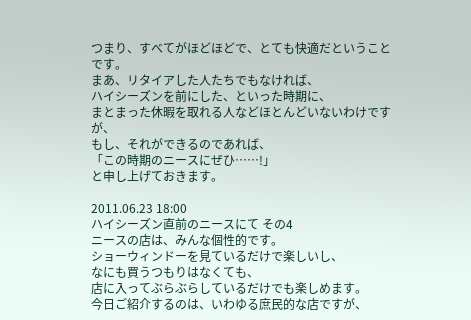つまり、すべてがほどほどで、とても快適だということです。
まあ、リタイアした人たちでもなければ、
ハイシーズンを前にした、といった時期に、
まとまった休暇を取れる人などほとんどいないわけですが、
もし、それができるのであれば、
「この時期のニースにぜひ……!」
と申し上げておきます。

2011.06.23 18:00
ハイシーズン直前のニースにて その4
ニースの店は、みんな個性的です。
ショーウィンドーを見ているだけで楽しいし、
なにも買うつもりはなくても、
店に入ってぶらぶらしているだけでも楽しめます。
今日ご紹介するのは、いわゆる庶民的な店ですが、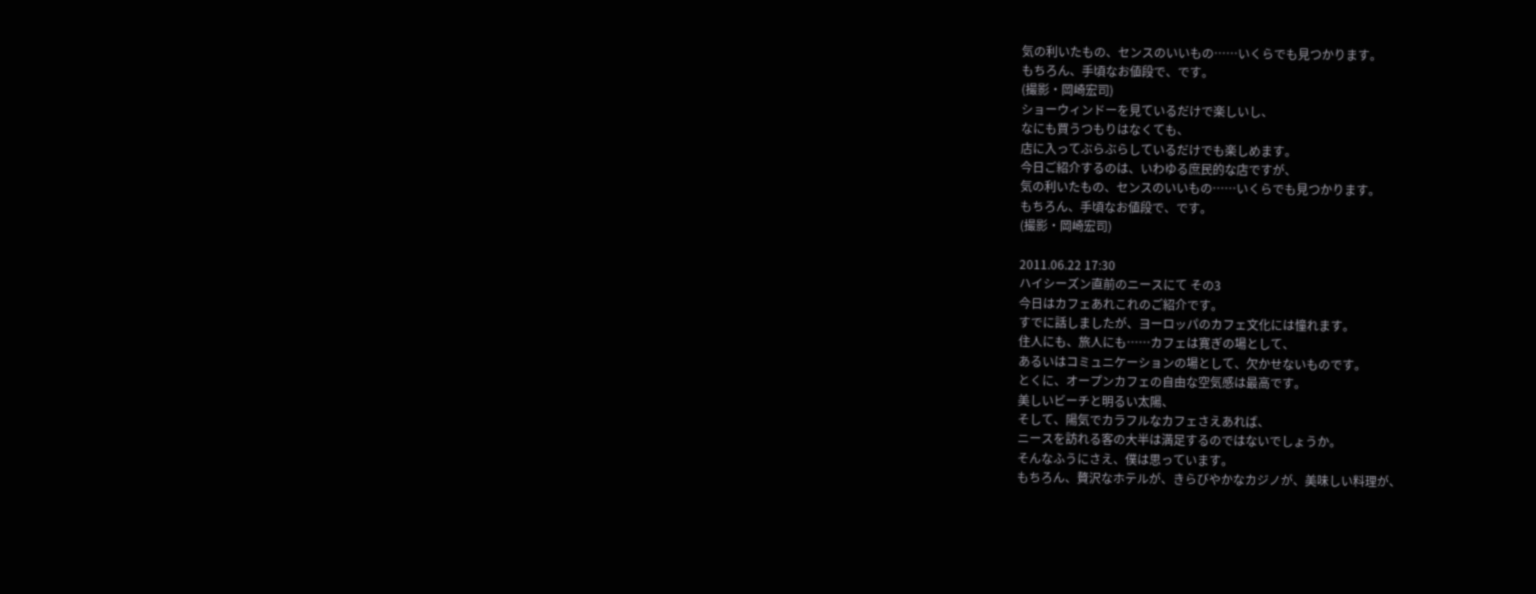気の利いたもの、センスのいいもの……いくらでも見つかります。
もちろん、手頃なお値段で、です。
(撮影・岡崎宏司)
ショーウィンドーを見ているだけで楽しいし、
なにも買うつもりはなくても、
店に入ってぶらぶらしているだけでも楽しめます。
今日ご紹介するのは、いわゆる庶民的な店ですが、
気の利いたもの、センスのいいもの……いくらでも見つかります。
もちろん、手頃なお値段で、です。
(撮影・岡崎宏司)

2011.06.22 17:30
ハイシーズン直前のニースにて その3
今日はカフェあれこれのご紹介です。
すでに話しましたが、ヨーロッパのカフェ文化には憧れます。
住人にも、旅人にも……カフェは寛ぎの場として、
あるいはコミュニケーションの場として、欠かせないものです。
とくに、オープンカフェの自由な空気感は最高です。
美しいビーチと明るい太陽、
そして、陽気でカラフルなカフェさえあれば、
ニースを訪れる客の大半は満足するのではないでしょうか。
そんなふうにさえ、僕は思っています。
もちろん、贅沢なホテルが、きらびやかなカジノが、美味しい料理が、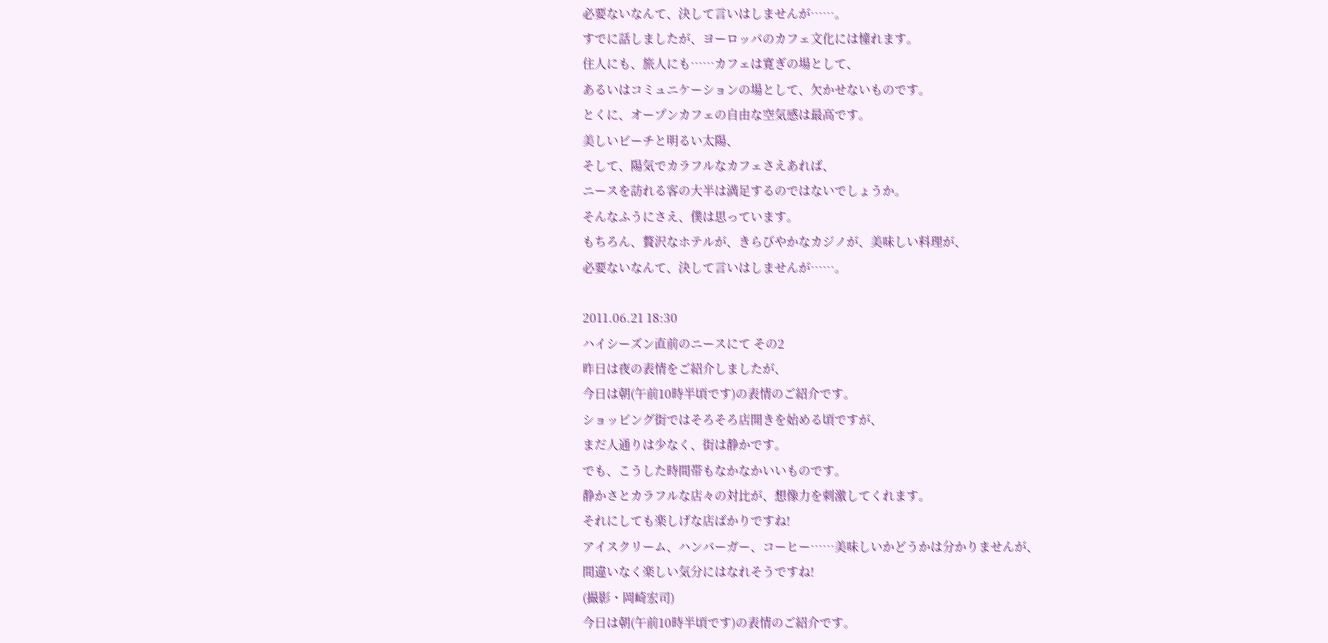必要ないなんて、決して言いはしませんが……。
すでに話しましたが、ヨーロッパのカフェ文化には憧れます。
住人にも、旅人にも……カフェは寛ぎの場として、
あるいはコミュニケーションの場として、欠かせないものです。
とくに、オープンカフェの自由な空気感は最高です。
美しいビーチと明るい太陽、
そして、陽気でカラフルなカフェさえあれば、
ニースを訪れる客の大半は満足するのではないでしょうか。
そんなふうにさえ、僕は思っています。
もちろん、贅沢なホテルが、きらびやかなカジノが、美味しい料理が、
必要ないなんて、決して言いはしませんが……。

2011.06.21 18:30
ハイシーズン直前のニースにて その2
昨日は夜の表情をご紹介しましたが、
今日は朝(午前10時半頃です)の表情のご紹介です。
ショッピング街ではそろそろ店開きを始める頃ですが、
まだ人通りは少なく、街は静かです。
でも、こうした時間帯もなかなかいいものです。
静かさとカラフルな店々の対比が、想像力を刺激してくれます。
それにしても楽しげな店ばかりですね!
アイスクリーム、ハンバーガー、コーヒー……美味しいかどうかは分かりませんが、
間違いなく楽しい気分にはなれそうですね!
(撮影・岡崎宏司)
今日は朝(午前10時半頃です)の表情のご紹介です。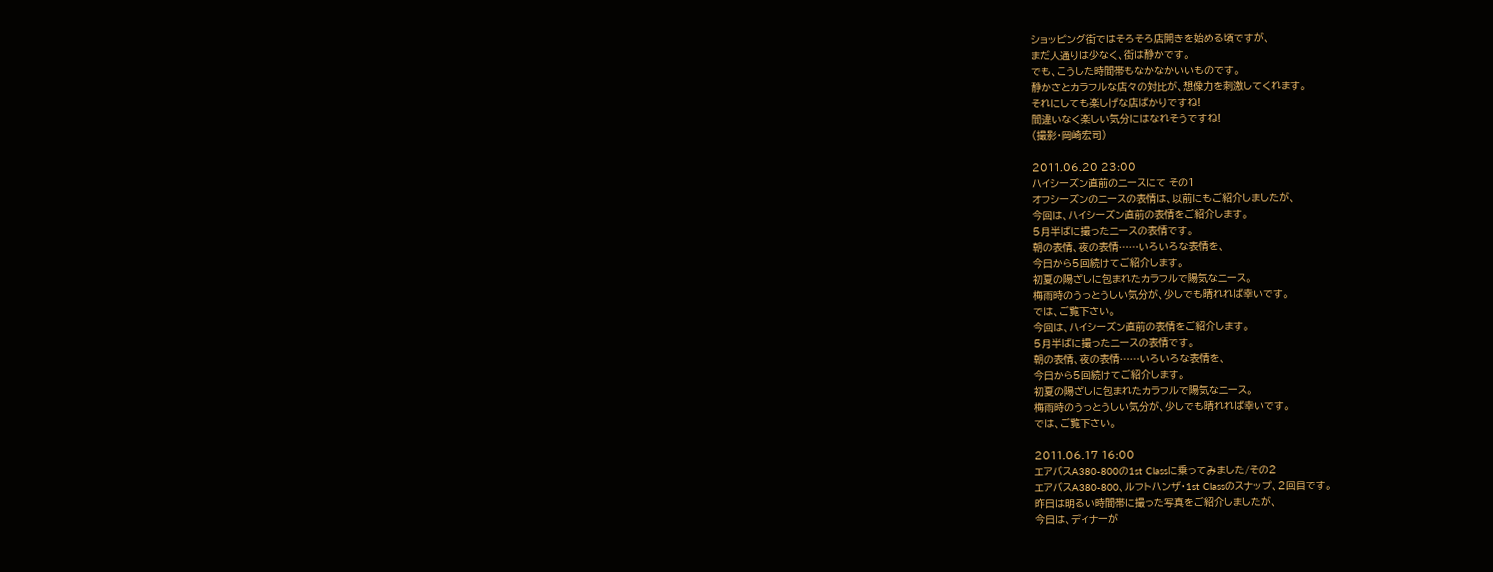ショッピング街ではそろそろ店開きを始める頃ですが、
まだ人通りは少なく、街は静かです。
でも、こうした時間帯もなかなかいいものです。
静かさとカラフルな店々の対比が、想像力を刺激してくれます。
それにしても楽しげな店ばかりですね!
間違いなく楽しい気分にはなれそうですね!
(撮影・岡崎宏司)

2011.06.20 23:00
ハイシーズン直前のニースにて その1
オフシーズンのニースの表情は、以前にもご紹介しましたが、
今回は、ハイシーズン直前の表情をご紹介します。
5月半ばに撮ったニースの表情です。
朝の表情、夜の表情……いろいろな表情を、
今日から5回続けてご紹介します。
初夏の陽ざしに包まれたカラフルで陽気なニース。
梅雨時のうっとうしい気分が、少しでも晴れれば幸いです。
では、ご覧下さい。
今回は、ハイシーズン直前の表情をご紹介します。
5月半ばに撮ったニースの表情です。
朝の表情、夜の表情……いろいろな表情を、
今日から5回続けてご紹介します。
初夏の陽ざしに包まれたカラフルで陽気なニース。
梅雨時のうっとうしい気分が、少しでも晴れれば幸いです。
では、ご覧下さい。

2011.06.17 16:00
エアバスA380-800の1st Classに乗ってみました/その2
エアバスA380-800、ルフトハンザ・1st Classのスナップ、2回目です。
昨日は明るい時間帯に撮った写真をご紹介しましたが、
今日は、ディナーが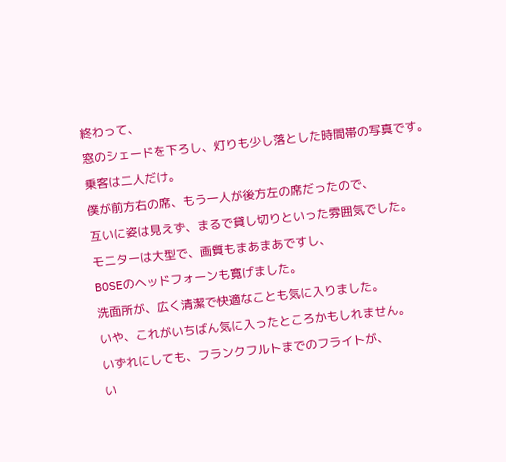終わって、
窓のシェードを下ろし、灯りも少し落とした時間帯の写真です。
乗客は二人だけ。
僕が前方右の席、もう一人が後方左の席だったので、
互いに姿は見えず、まるで貸し切りといった雰囲気でした。
モニターは大型で、画質もまあまあですし、
BOSEのヘッドフォーンも寛げました。
洗面所が、広く清潔で快適なことも気に入りました。
いや、これがいちばん気に入ったところかもしれません。
いずれにしても、フランクフルトまでのフライトが、
い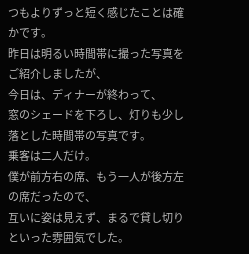つもよりずっと短く感じたことは確かです。
昨日は明るい時間帯に撮った写真をご紹介しましたが、
今日は、ディナーが終わって、
窓のシェードを下ろし、灯りも少し落とした時間帯の写真です。
乗客は二人だけ。
僕が前方右の席、もう一人が後方左の席だったので、
互いに姿は見えず、まるで貸し切りといった雰囲気でした。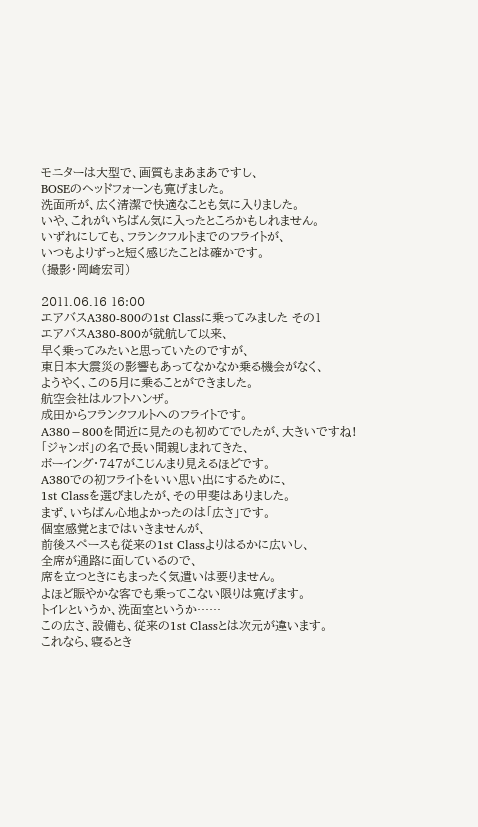モニターは大型で、画質もまあまあですし、
BOSEのヘッドフォーンも寛げました。
洗面所が、広く清潔で快適なことも気に入りました。
いや、これがいちばん気に入ったところかもしれません。
いずれにしても、フランクフルトまでのフライトが、
いつもよりずっと短く感じたことは確かです。
(撮影・岡崎宏司)

2011.06.16 16:00
エアバスA380-800の1st Classに乗ってみました その1
エアバスA380-800が就航して以来、
早く乗ってみたいと思っていたのですが、
東日本大震災の影響もあってなかなか乗る機会がなく、
ようやく、この5月に乗ることができました。
航空会社はルフトハンザ。
成田からフランクフルトへのフライトです。
A380−800を間近に見たのも初めてでしたが、大きいですね!
「ジャンボ」の名で長い間親しまれてきた、
ボーイング・747がこじんまり見えるほどです。
A380での初フライトをいい思い出にするために、
1st Classを選びましたが、その甲斐はありました。
まず、いちばん心地よかったのは「広さ」です。
個室感覚とまではいきませんが、
前後スペースも従来の1st Classよりはるかに広いし、
全席が通路に面しているので、
席を立つときにもまったく気遣いは要りません。
よほど賑やかな客でも乗ってこない限りは寛げます。
トイレというか、洗面室というか……
この広さ、設備も、従来の1st Classとは次元が違います。
これなら、寝るとき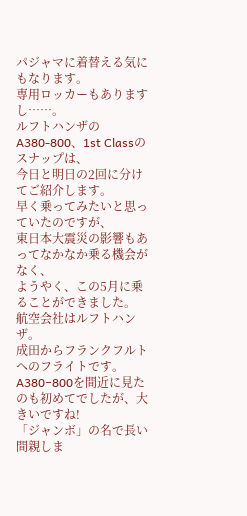パジャマに着替える気にもなります。
専用ロッカーもありますし……。
ルフトハンザのA380-800、1st Classのスナップは、
今日と明日の2回に分けてご紹介します。
早く乗ってみたいと思っていたのですが、
東日本大震災の影響もあってなかなか乗る機会がなく、
ようやく、この5月に乗ることができました。
航空会社はルフトハンザ。
成田からフランクフルトへのフライトです。
A380−800を間近に見たのも初めてでしたが、大きいですね!
「ジャンボ」の名で長い間親しま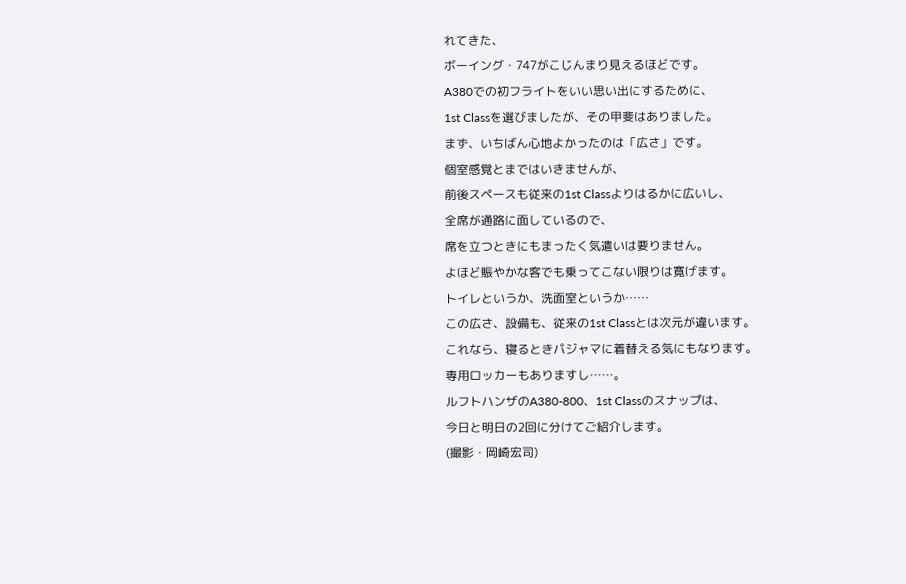れてきた、
ボーイング・747がこじんまり見えるほどです。
A380での初フライトをいい思い出にするために、
1st Classを選びましたが、その甲斐はありました。
まず、いちばん心地よかったのは「広さ」です。
個室感覚とまではいきませんが、
前後スペースも従来の1st Classよりはるかに広いし、
全席が通路に面しているので、
席を立つときにもまったく気遣いは要りません。
よほど賑やかな客でも乗ってこない限りは寛げます。
トイレというか、洗面室というか……
この広さ、設備も、従来の1st Classとは次元が違います。
これなら、寝るときパジャマに着替える気にもなります。
専用ロッカーもありますし……。
ルフトハンザのA380-800、1st Classのスナップは、
今日と明日の2回に分けてご紹介します。
(撮影・岡崎宏司)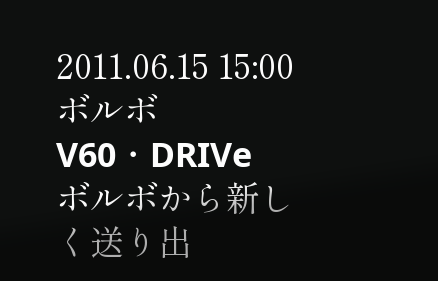2011.06.15 15:00
ボルボV60・DRIVe
ボルボから新しく送り出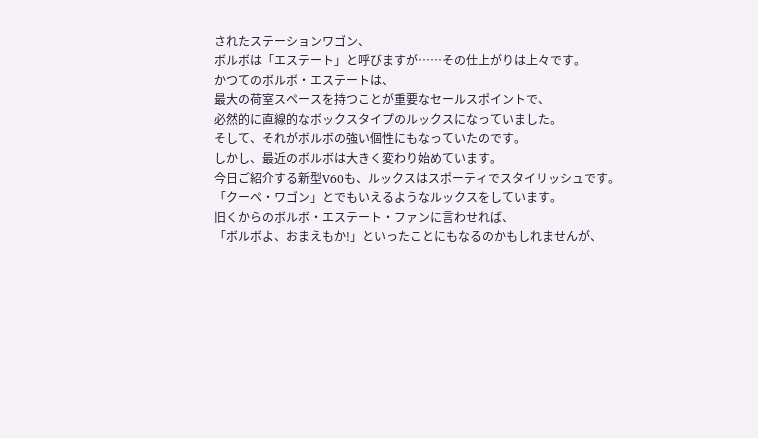されたステーションワゴン、
ボルボは「エステート」と呼びますが……その仕上がりは上々です。
かつてのボルボ・エステートは、
最大の荷室スペースを持つことが重要なセールスポイントで、
必然的に直線的なボックスタイプのルックスになっていました。
そして、それがボルボの強い個性にもなっていたのです。
しかし、最近のボルボは大きく変わり始めています。
今日ご紹介する新型V60も、ルックスはスポーティでスタイリッシュです。
「クーペ・ワゴン」とでもいえるようなルックスをしています。
旧くからのボルボ・エステート・ファンに言わせれば、
「ボルボよ、おまえもか!」といったことにもなるのかもしれませんが、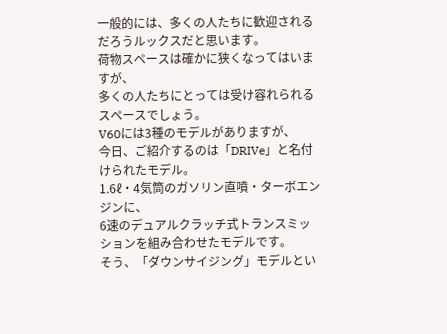一般的には、多くの人たちに歓迎されるだろうルックスだと思います。
荷物スペースは確かに狭くなってはいますが、
多くの人たちにとっては受け容れられるスペースでしょう。
V60には3種のモデルがありますが、
今日、ご紹介するのは「DRIVe」と名付けられたモデル。
1.6ℓ・4気筒のガソリン直噴・ターボエンジンに、
6速のデュアルクラッチ式トランスミッションを組み合わせたモデルです。
そう、「ダウンサイジング」モデルとい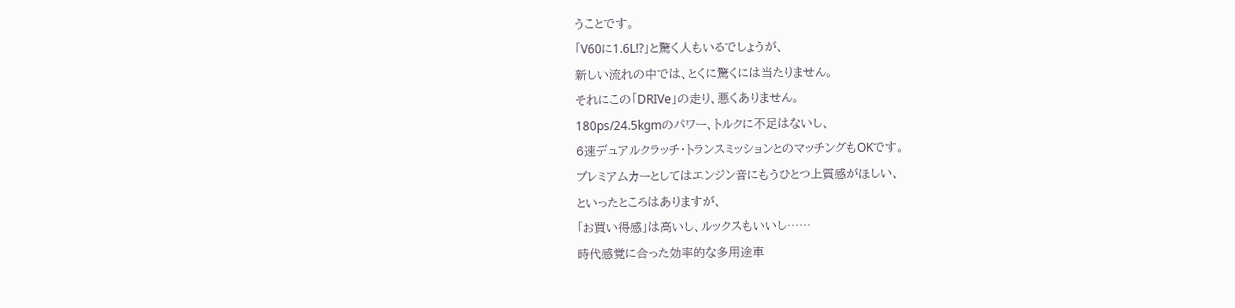うことです。
「V60に1.6L!?」と驚く人もいるでしょうが、
新しい流れの中では、とくに驚くには当たりません。
それにこの「DRIVe」の走り、悪くありません。
180ps/24.5kgmのパワー、トルクに不足はないし、
6速デュアルクラッチ・トランスミッションとのマッチングもOKです。
プレミアムカーとしてはエンジン音にもうひとつ上質感がほしい、
といったところはありますが、
「お買い得感」は高いし、ルックスもいいし……
時代感覚に合った効率的な多用途車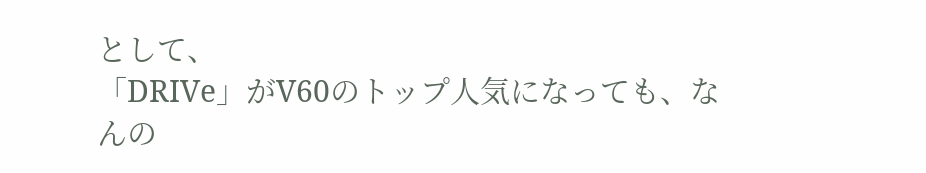として、
「DRIVe」がV60のトップ人気になっても、なんの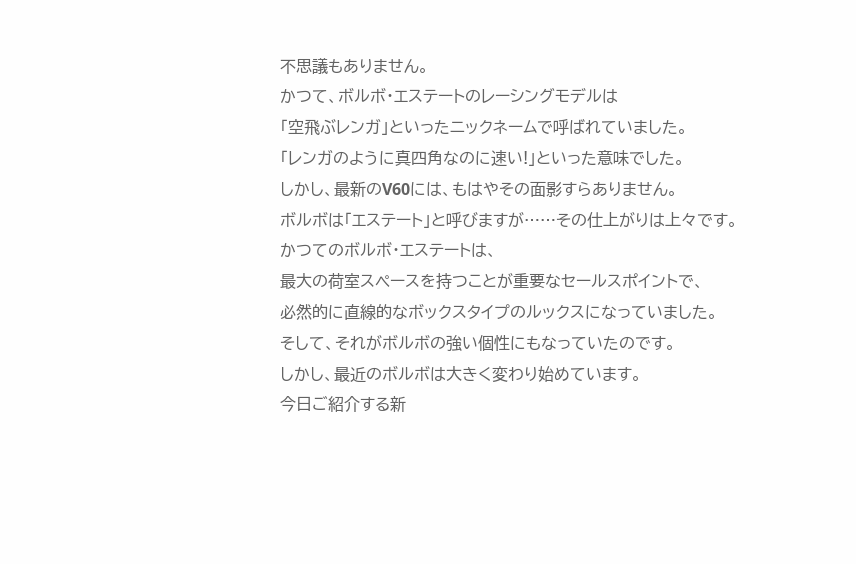不思議もありません。
かつて、ボルボ・エステートのレーシングモデルは
「空飛ぶレンガ」といったニックネームで呼ばれていました。
「レンガのように真四角なのに速い!」といった意味でした。
しかし、最新のV60には、もはやその面影すらありません。
ボルボは「エステート」と呼びますが……その仕上がりは上々です。
かつてのボルボ・エステートは、
最大の荷室スペースを持つことが重要なセールスポイントで、
必然的に直線的なボックスタイプのルックスになっていました。
そして、それがボルボの強い個性にもなっていたのです。
しかし、最近のボルボは大きく変わり始めています。
今日ご紹介する新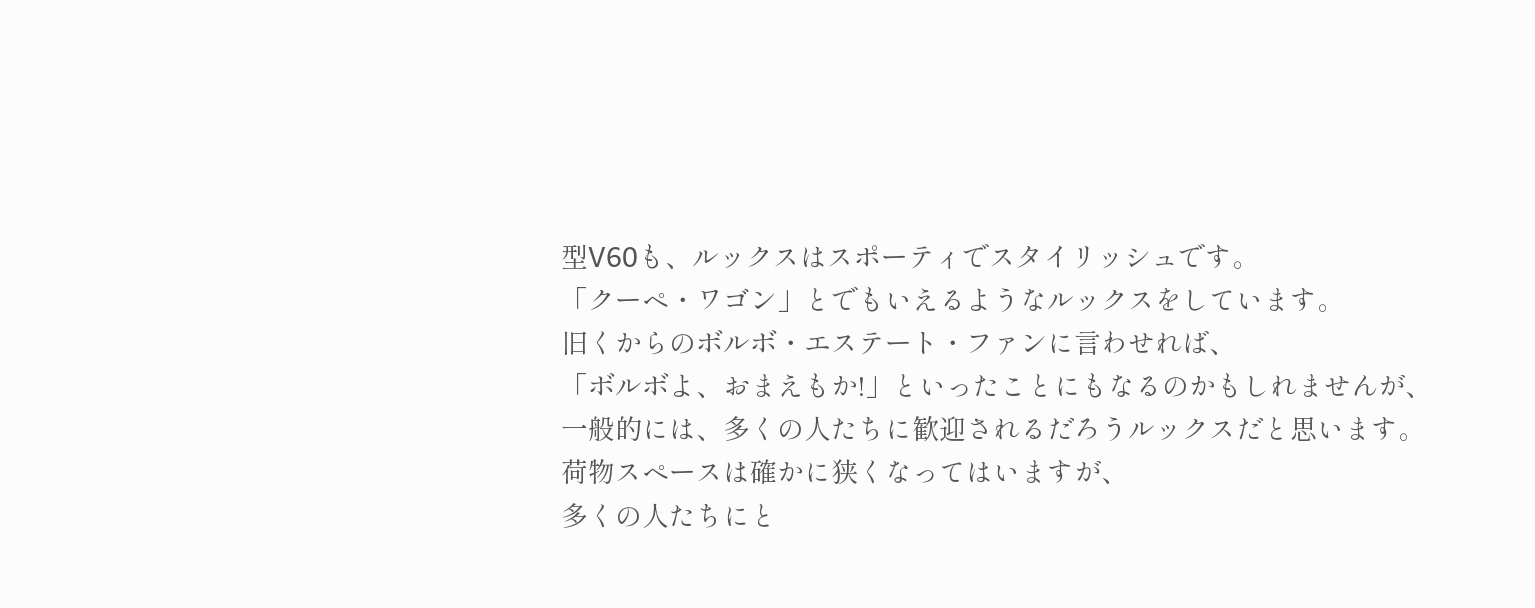型V60も、ルックスはスポーティでスタイリッシュです。
「クーペ・ワゴン」とでもいえるようなルックスをしています。
旧くからのボルボ・エステート・ファンに言わせれば、
「ボルボよ、おまえもか!」といったことにもなるのかもしれませんが、
一般的には、多くの人たちに歓迎されるだろうルックスだと思います。
荷物スペースは確かに狭くなってはいますが、
多くの人たちにと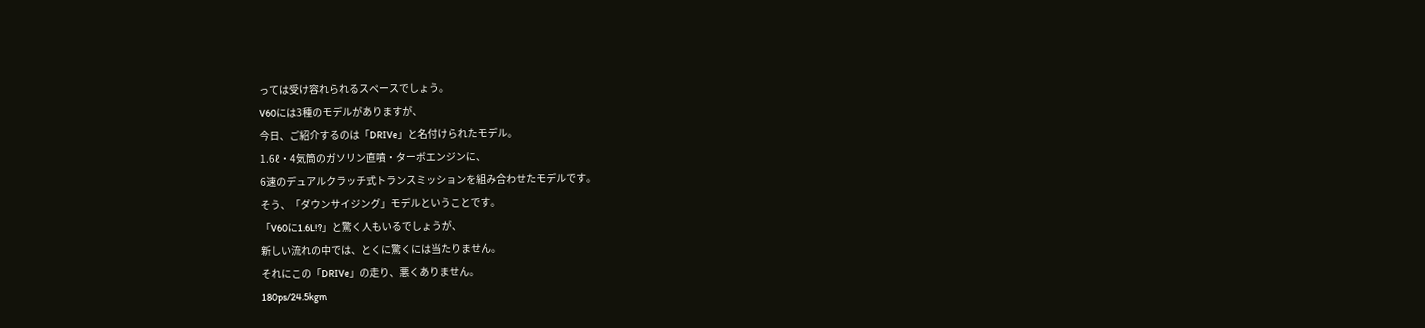っては受け容れられるスペースでしょう。
V60には3種のモデルがありますが、
今日、ご紹介するのは「DRIVe」と名付けられたモデル。
1.6ℓ・4気筒のガソリン直噴・ターボエンジンに、
6速のデュアルクラッチ式トランスミッションを組み合わせたモデルです。
そう、「ダウンサイジング」モデルということです。
「V60に1.6L!?」と驚く人もいるでしょうが、
新しい流れの中では、とくに驚くには当たりません。
それにこの「DRIVe」の走り、悪くありません。
180ps/24.5kgm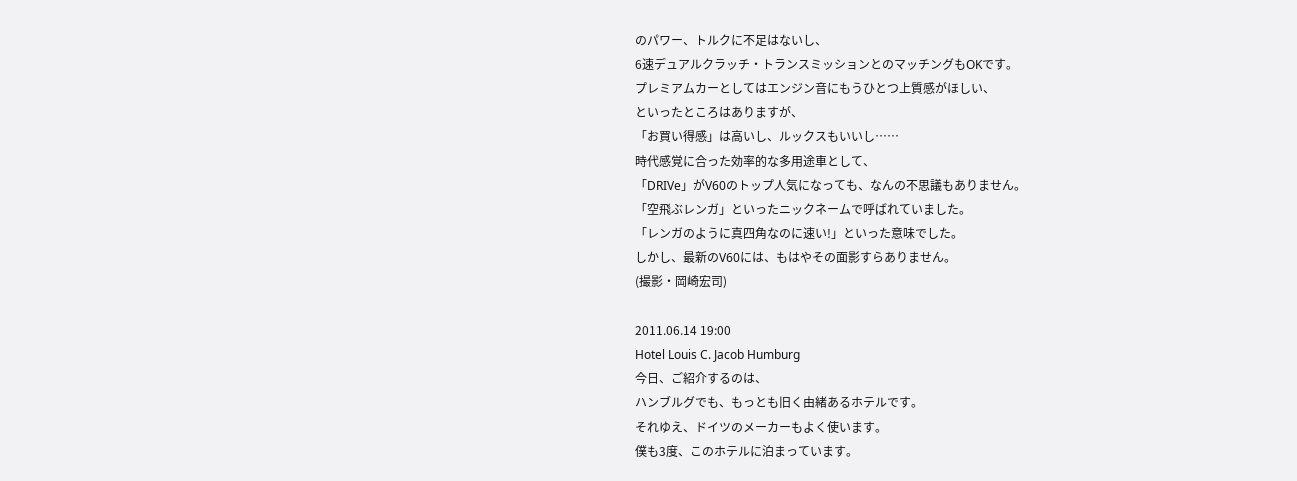のパワー、トルクに不足はないし、
6速デュアルクラッチ・トランスミッションとのマッチングもOKです。
プレミアムカーとしてはエンジン音にもうひとつ上質感がほしい、
といったところはありますが、
「お買い得感」は高いし、ルックスもいいし……
時代感覚に合った効率的な多用途車として、
「DRIVe」がV60のトップ人気になっても、なんの不思議もありません。
「空飛ぶレンガ」といったニックネームで呼ばれていました。
「レンガのように真四角なのに速い!」といった意味でした。
しかし、最新のV60には、もはやその面影すらありません。
(撮影・岡崎宏司)

2011.06.14 19:00
Hotel Louis C. Jacob Humburg
今日、ご紹介するのは、
ハンブルグでも、もっとも旧く由緒あるホテルです。
それゆえ、ドイツのメーカーもよく使います。
僕も3度、このホテルに泊まっています。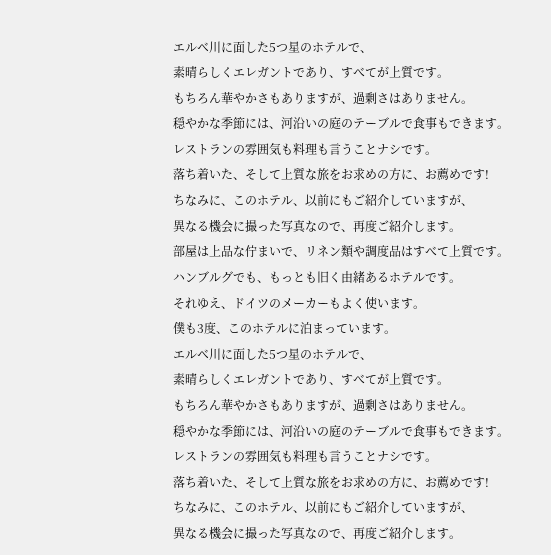エルベ川に面した5つ星のホテルで、
素晴らしくエレガントであり、すべてが上質です。
もちろん華やかさもありますが、過剰さはありません。
穏やかな季節には、河沿いの庭のテーブルで食事もできます。
レストランの雰囲気も料理も言うことナシです。
落ち着いた、そして上質な旅をお求めの方に、お薦めです!
ちなみに、このホテル、以前にもご紹介していますが、
異なる機会に撮った写真なので、再度ご紹介します。
部屋は上品な佇まいで、リネン類や調度品はすべて上質です。
ハンブルグでも、もっとも旧く由緒あるホテルです。
それゆえ、ドイツのメーカーもよく使います。
僕も3度、このホテルに泊まっています。
エルベ川に面した5つ星のホテルで、
素晴らしくエレガントであり、すべてが上質です。
もちろん華やかさもありますが、過剰さはありません。
穏やかな季節には、河沿いの庭のテーブルで食事もできます。
レストランの雰囲気も料理も言うことナシです。
落ち着いた、そして上質な旅をお求めの方に、お薦めです!
ちなみに、このホテル、以前にもご紹介していますが、
異なる機会に撮った写真なので、再度ご紹介します。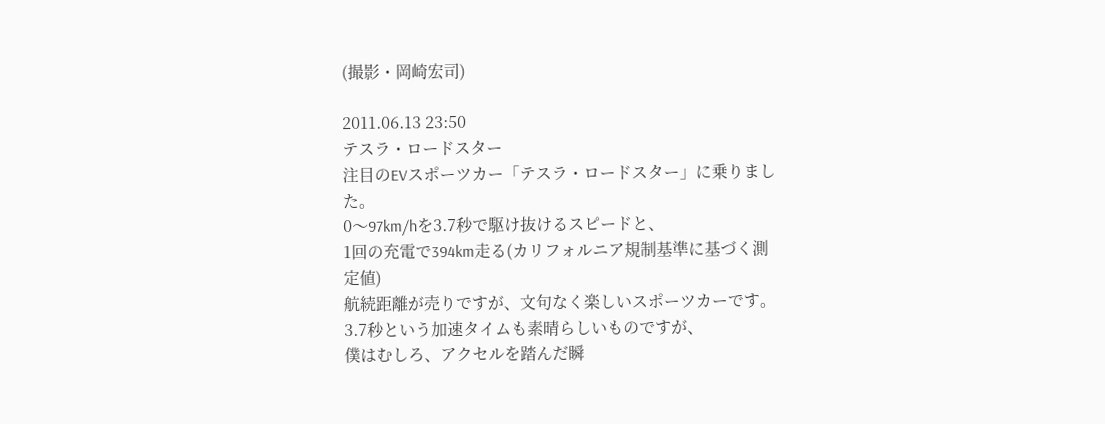(撮影・岡崎宏司)

2011.06.13 23:50
テスラ・ロードスター
注目のEVスポーツカー「テスラ・ロードスター」に乗りました。
0〜97km/hを3.7秒で駆け抜けるスピードと、
1回の充電で394km走る(カリフォルニア規制基準に基づく測定値)
航続距離が売りですが、文句なく楽しいスポーツカーです。
3.7秒という加速タイムも素晴らしいものですが、
僕はむしろ、アクセルを踏んだ瞬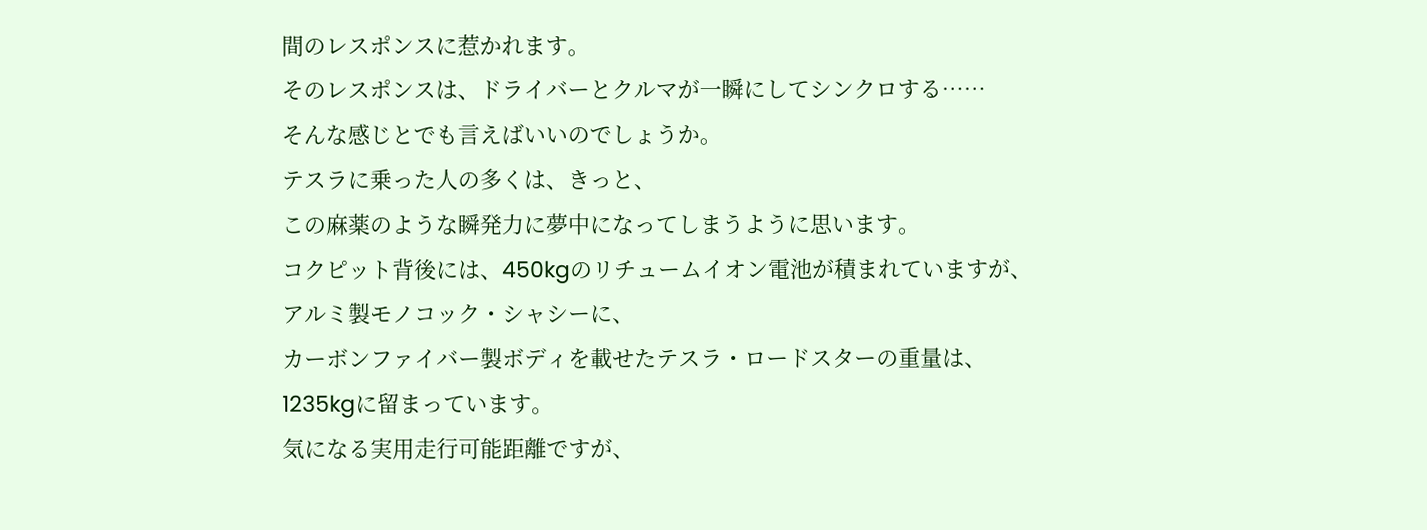間のレスポンスに惹かれます。
そのレスポンスは、ドライバーとクルマが一瞬にしてシンクロする……
そんな感じとでも言えばいいのでしょうか。
テスラに乗った人の多くは、きっと、
この麻薬のような瞬発力に夢中になってしまうように思います。
コクピット背後には、450kgのリチュームイオン電池が積まれていますが、
アルミ製モノコック・シャシーに、
カーボンファイバー製ボディを載せたテスラ・ロードスターの重量は、
1235kgに留まっています。
気になる実用走行可能距離ですが、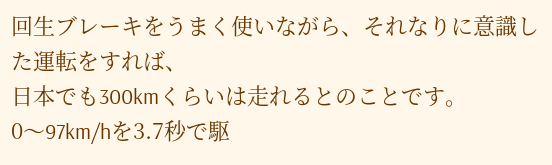回生ブレーキをうまく使いながら、それなりに意識した運転をすれば、
日本でも300kmくらいは走れるとのことです。
0〜97km/hを3.7秒で駆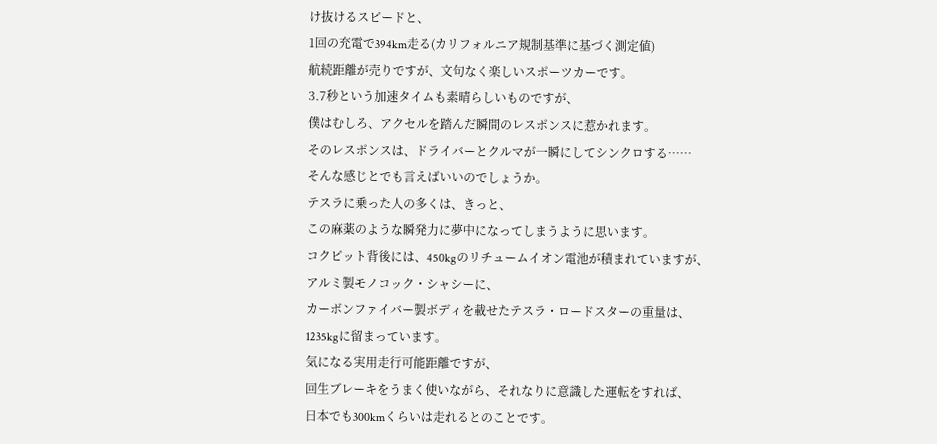け抜けるスピードと、
1回の充電で394km走る(カリフォルニア規制基準に基づく測定値)
航続距離が売りですが、文句なく楽しいスポーツカーです。
3.7秒という加速タイムも素晴らしいものですが、
僕はむしろ、アクセルを踏んだ瞬間のレスポンスに惹かれます。
そのレスポンスは、ドライバーとクルマが一瞬にしてシンクロする……
そんな感じとでも言えばいいのでしょうか。
テスラに乗った人の多くは、きっと、
この麻薬のような瞬発力に夢中になってしまうように思います。
コクピット背後には、450kgのリチュームイオン電池が積まれていますが、
アルミ製モノコック・シャシーに、
カーボンファイバー製ボディを載せたテスラ・ロードスターの重量は、
1235kgに留まっています。
気になる実用走行可能距離ですが、
回生ブレーキをうまく使いながら、それなりに意識した運転をすれば、
日本でも300kmくらいは走れるとのことです。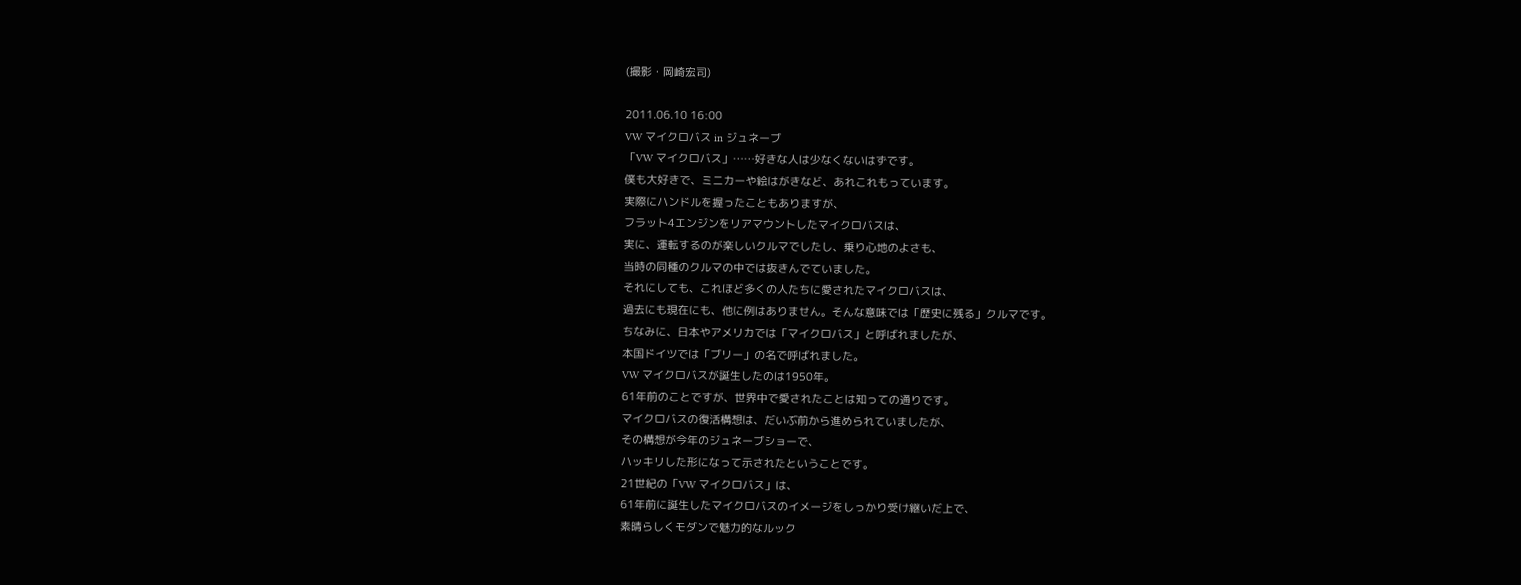(撮影・岡崎宏司)

2011.06.10 16:00
VW マイクロバス in ジュネーブ
「VW マイクロバス」……好きな人は少なくないはずです。
僕も大好きで、ミニカーや絵はがきなど、あれこれもっています。
実際にハンドルを握ったこともありますが、
フラット4エンジンをリアマウントしたマイクロバスは、
実に、運転するのが楽しいクルマでしたし、乗り心地のよさも、
当時の同種のクルマの中では抜きんでていました。
それにしても、これほど多くの人たちに愛されたマイクロバスは、
過去にも現在にも、他に例はありません。そんな意味では「歴史に残る」クルマです。
ちなみに、日本やアメリカでは「マイクロバス」と呼ばれましたが、
本国ドイツでは「ブリー」の名で呼ばれました。
VW マイクロバスが誕生したのは1950年。
61年前のことですが、世界中で愛されたことは知っての通りです。
マイクロバスの復活構想は、だいぶ前から進められていましたが、
その構想が今年のジュネーブショーで、
ハッキリした形になって示されたということです。
21世紀の「VW マイクロバス」は、
61年前に誕生したマイクロバスのイメージをしっかり受け継いだ上で、
素晴らしくモダンで魅力的なルック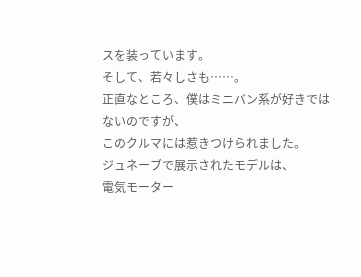スを装っています。
そして、若々しさも……。
正直なところ、僕はミニバン系が好きではないのですが、
このクルマには惹きつけられました。
ジュネーブで展示されたモデルは、
電気モーター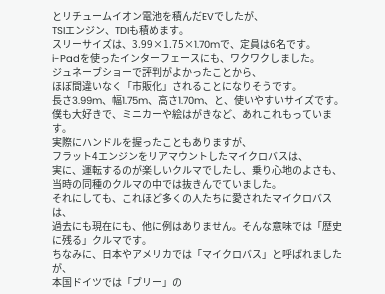とリチュームイオン電池を積んだEVでしたが、
TSIエンジン、TDIも積めます。
スリーサイズは、3.99×1.75×1.70mで、定員は6名です。
i-Padを使ったインターフェースにも、ワクワクしました。
ジュネーブショーで評判がよかったことから、
ほぼ間違いなく「市販化」されることになりそうです。
長さ3.99m、幅1.75m、高さ1.70m、と、使いやすいサイズです。
僕も大好きで、ミニカーや絵はがきなど、あれこれもっています。
実際にハンドルを握ったこともありますが、
フラット4エンジンをリアマウントしたマイクロバスは、
実に、運転するのが楽しいクルマでしたし、乗り心地のよさも、
当時の同種のクルマの中では抜きんでていました。
それにしても、これほど多くの人たちに愛されたマイクロバスは、
過去にも現在にも、他に例はありません。そんな意味では「歴史に残る」クルマです。
ちなみに、日本やアメリカでは「マイクロバス」と呼ばれましたが、
本国ドイツでは「ブリー」の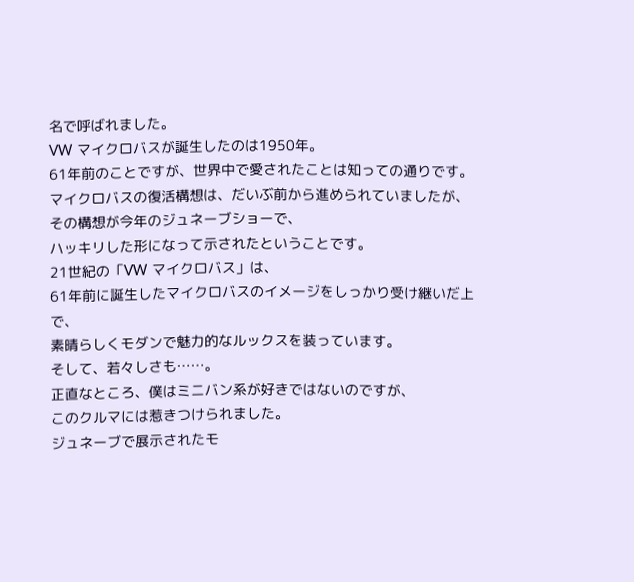名で呼ばれました。
VW マイクロバスが誕生したのは1950年。
61年前のことですが、世界中で愛されたことは知っての通りです。
マイクロバスの復活構想は、だいぶ前から進められていましたが、
その構想が今年のジュネーブショーで、
ハッキリした形になって示されたということです。
21世紀の「VW マイクロバス」は、
61年前に誕生したマイクロバスのイメージをしっかり受け継いだ上で、
素晴らしくモダンで魅力的なルックスを装っています。
そして、若々しさも……。
正直なところ、僕はミニバン系が好きではないのですが、
このクルマには惹きつけられました。
ジュネーブで展示されたモ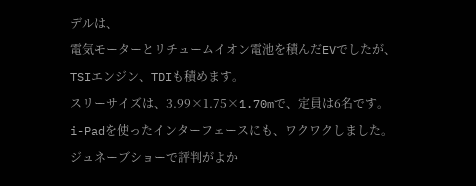デルは、
電気モーターとリチュームイオン電池を積んだEVでしたが、
TSIエンジン、TDIも積めます。
スリーサイズは、3.99×1.75×1.70mで、定員は6名です。
i-Padを使ったインターフェースにも、ワクワクしました。
ジュネーブショーで評判がよか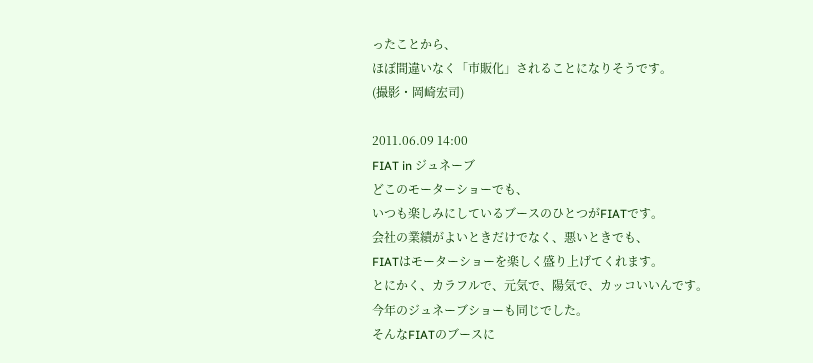ったことから、
ほぼ間違いなく「市販化」されることになりそうです。
(撮影・岡崎宏司)

2011.06.09 14:00
FIAT in ジュネーブ
どこのモーターショーでも、
いつも楽しみにしているブースのひとつがFIATです。
会社の業績がよいときだけでなく、悪いときでも、
FIATはモーターショーを楽しく盛り上げてくれます。
とにかく、カラフルで、元気で、陽気で、カッコいいんです。
今年のジュネーブショーも同じでした。
そんなFIATのブースに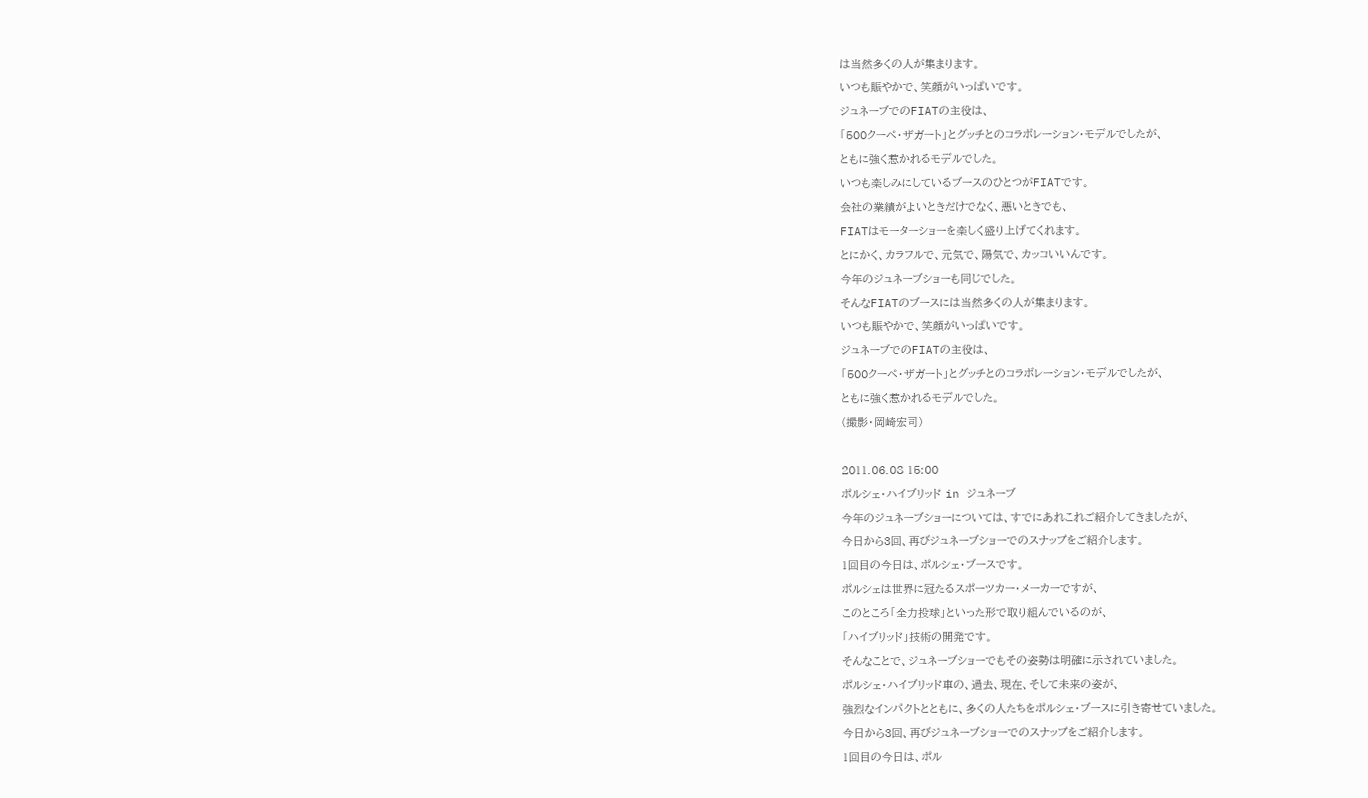は当然多くの人が集まります。
いつも賑やかで、笑顔がいっぱいです。
ジュネーブでのFIATの主役は、
「500クーペ・ザガート」とグッチとのコラボレーション・モデルでしたが、
ともに強く惹かれるモデルでした。
いつも楽しみにしているブースのひとつがFIATです。
会社の業績がよいときだけでなく、悪いときでも、
FIATはモーターショーを楽しく盛り上げてくれます。
とにかく、カラフルで、元気で、陽気で、カッコいいんです。
今年のジュネーブショーも同じでした。
そんなFIATのブースには当然多くの人が集まります。
いつも賑やかで、笑顔がいっぱいです。
ジュネーブでのFIATの主役は、
「500クーペ・ザガート」とグッチとのコラボレーション・モデルでしたが、
ともに強く惹かれるモデルでした。
(撮影・岡崎宏司)

2011.06.08 15:00
ポルシェ・ハイブリッド in ジュネーブ
今年のジュネーブショーについては、すでにあれこれご紹介してきましたが、
今日から3回、再びジュネーブショーでのスナップをご紹介します。
1回目の今日は、ポルシェ・ブースです。
ポルシェは世界に冠たるスポーツカー・メーカーですが、
このところ「全力投球」といった形で取り組んでいるのが、
「ハイブリッド」技術の開発です。
そんなことで、ジュネーブショーでもその姿勢は明確に示されていました。
ポルシェ・ハイブリッド車の、過去、現在、そして未来の姿が、
強烈なインパクトとともに、多くの人たちをポルシェ・ブースに引き寄せていました。
今日から3回、再びジュネーブショーでのスナップをご紹介します。
1回目の今日は、ポル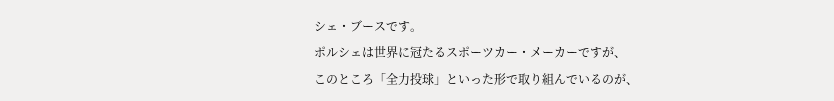シェ・ブースです。
ポルシェは世界に冠たるスポーツカー・メーカーですが、
このところ「全力投球」といった形で取り組んでいるのが、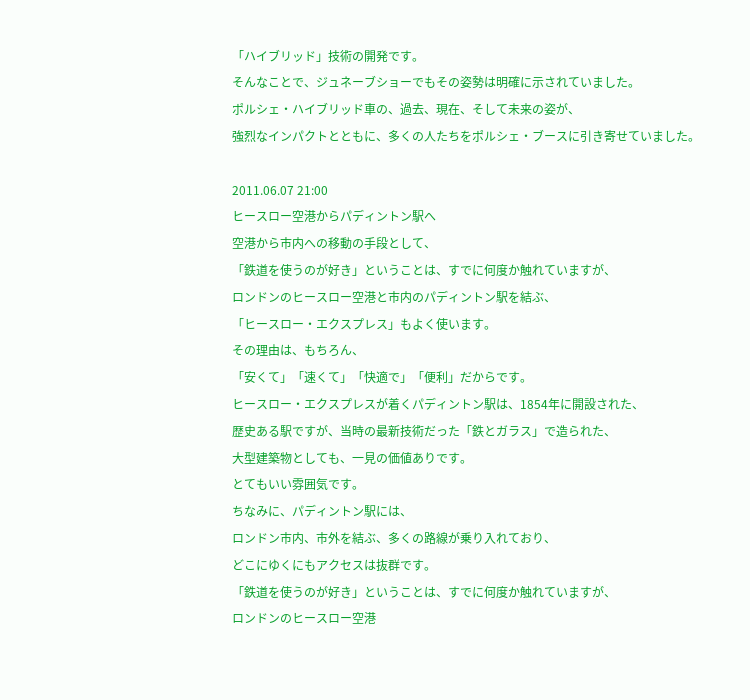「ハイブリッド」技術の開発です。
そんなことで、ジュネーブショーでもその姿勢は明確に示されていました。
ポルシェ・ハイブリッド車の、過去、現在、そして未来の姿が、
強烈なインパクトとともに、多くの人たちをポルシェ・ブースに引き寄せていました。

2011.06.07 21:00
ヒースロー空港からパディントン駅へ
空港から市内への移動の手段として、
「鉄道を使うのが好き」ということは、すでに何度か触れていますが、
ロンドンのヒースロー空港と市内のパディントン駅を結ぶ、
「ヒースロー・エクスプレス」もよく使います。
その理由は、もちろん、
「安くて」「速くて」「快適で」「便利」だからです。
ヒースロー・エクスプレスが着くパディントン駅は、1854年に開設された、
歴史ある駅ですが、当時の最新技術だった「鉄とガラス」で造られた、
大型建築物としても、一見の価値ありです。
とてもいい雰囲気です。
ちなみに、パディントン駅には、
ロンドン市内、市外を結ぶ、多くの路線が乗り入れており、
どこにゆくにもアクセスは抜群です。
「鉄道を使うのが好き」ということは、すでに何度か触れていますが、
ロンドンのヒースロー空港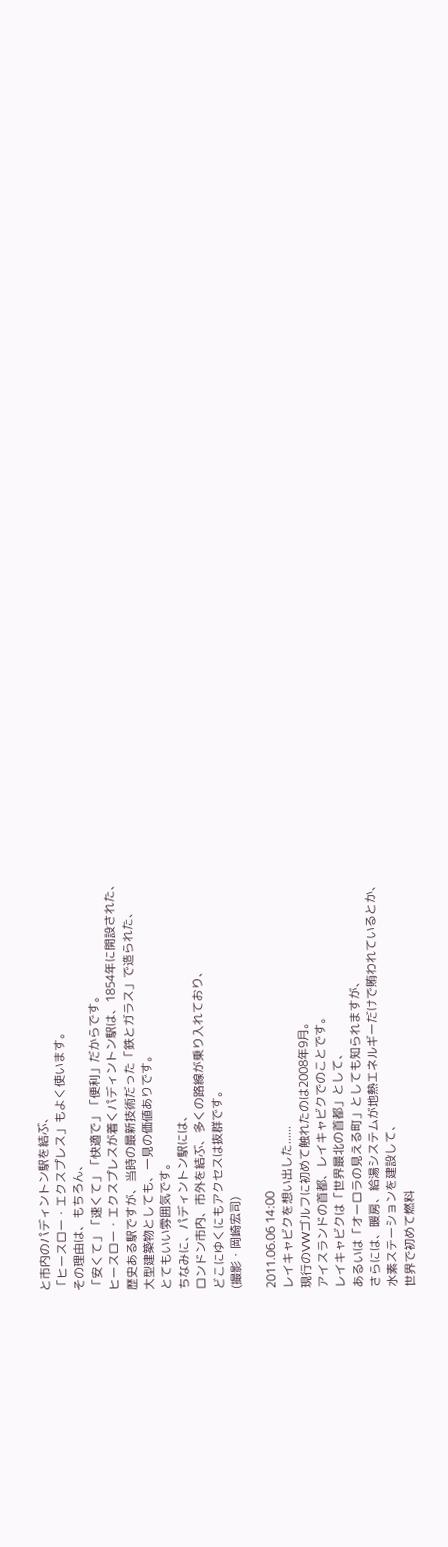と市内のパディントン駅を結ぶ、
「ヒースロー・エクスプレス」もよく使います。
その理由は、もちろん、
「安くて」「速くて」「快適で」「便利」だからです。
ヒースロー・エクスプレスが着くパディントン駅は、1854年に開設された、
歴史ある駅ですが、当時の最新技術だった「鉄とガラス」で造られた、
大型建築物としても、一見の価値ありです。
とてもいい雰囲気です。
ちなみに、パディントン駅には、
ロンドン市内、市外を結ぶ、多くの路線が乗り入れており、
どこにゆくにもアクセスは抜群です。
(撮影・岡崎宏司)

2011.06.06 14:00
レイキャビクを想い出した......
現行のVWゴルフに初めて触れたのは2008年9月。
アイスランドの首都、レイキャビクでのことです。
レイキャビクは「世界最北の首都」として、
あるいは「オーロラの見える町」としても知られますが、
さらには、暖房、給湯システムが地熱エネルギーだけで賄われているとか、
水素ステーションを建設して、
世界で初めて燃料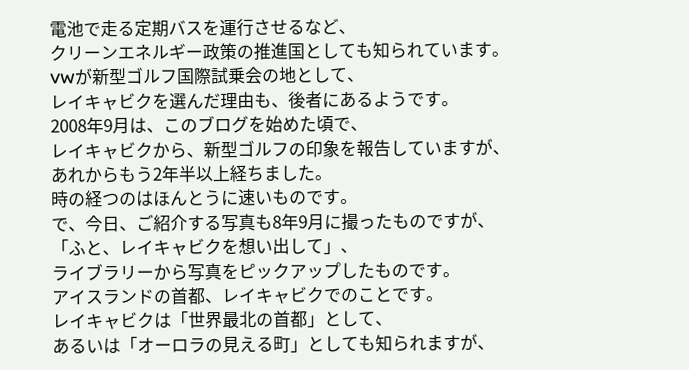電池で走る定期バスを運行させるなど、
クリーンエネルギー政策の推進国としても知られています。
VWが新型ゴルフ国際試乗会の地として、
レイキャビクを選んだ理由も、後者にあるようです。
2008年9月は、このブログを始めた頃で、
レイキャビクから、新型ゴルフの印象を報告していますが、
あれからもう2年半以上経ちました。
時の経つのはほんとうに速いものです。
で、今日、ご紹介する写真も8年9月に撮ったものですが、
「ふと、レイキャビクを想い出して」、
ライブラリーから写真をピックアップしたものです。
アイスランドの首都、レイキャビクでのことです。
レイキャビクは「世界最北の首都」として、
あるいは「オーロラの見える町」としても知られますが、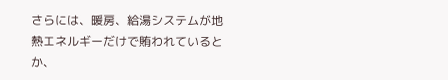さらには、暖房、給湯システムが地熱エネルギーだけで賄われているとか、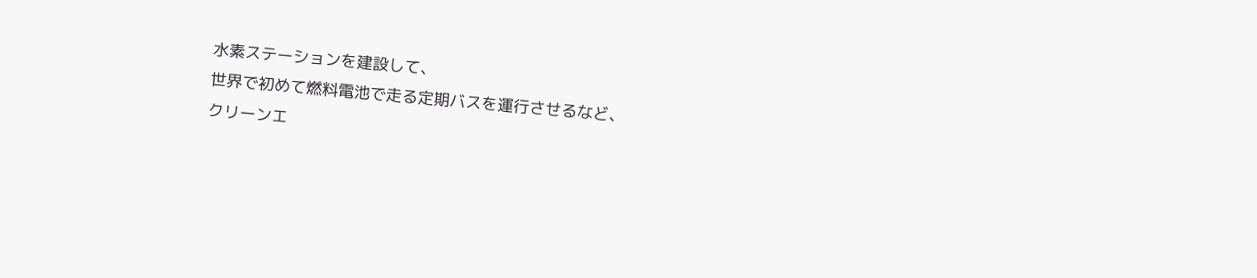水素ステーションを建設して、
世界で初めて燃料電池で走る定期バスを運行させるなど、
クリーンエ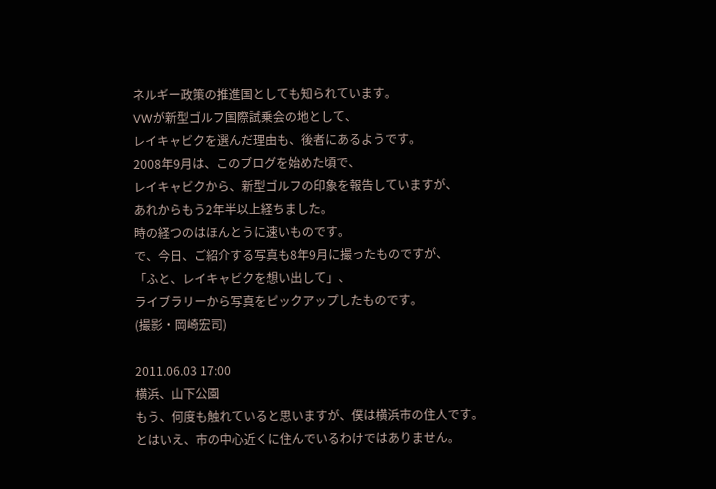ネルギー政策の推進国としても知られています。
VWが新型ゴルフ国際試乗会の地として、
レイキャビクを選んだ理由も、後者にあるようです。
2008年9月は、このブログを始めた頃で、
レイキャビクから、新型ゴルフの印象を報告していますが、
あれからもう2年半以上経ちました。
時の経つのはほんとうに速いものです。
で、今日、ご紹介する写真も8年9月に撮ったものですが、
「ふと、レイキャビクを想い出して」、
ライブラリーから写真をピックアップしたものです。
(撮影・岡崎宏司)

2011.06.03 17:00
横浜、山下公園
もう、何度も触れていると思いますが、僕は横浜市の住人です。
とはいえ、市の中心近くに住んでいるわけではありません。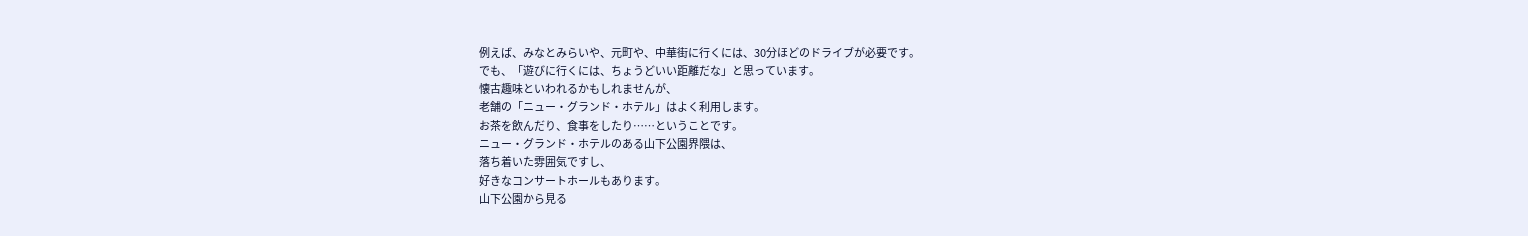例えば、みなとみらいや、元町や、中華街に行くには、30分ほどのドライブが必要です。
でも、「遊びに行くには、ちょうどいい距離だな」と思っています。
懐古趣味といわれるかもしれませんが、
老舗の「ニュー・グランド・ホテル」はよく利用します。
お茶を飲んだり、食事をしたり……ということです。
ニュー・グランド・ホテルのある山下公園界隈は、
落ち着いた雰囲気ですし、
好きなコンサートホールもあります。
山下公園から見る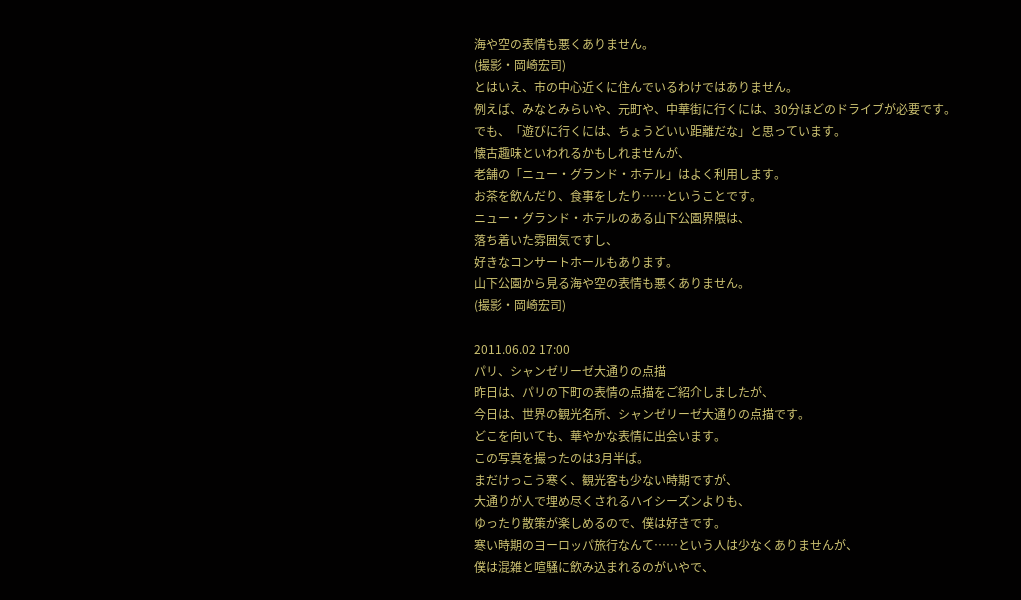海や空の表情も悪くありません。
(撮影・岡崎宏司)
とはいえ、市の中心近くに住んでいるわけではありません。
例えば、みなとみらいや、元町や、中華街に行くには、30分ほどのドライブが必要です。
でも、「遊びに行くには、ちょうどいい距離だな」と思っています。
懐古趣味といわれるかもしれませんが、
老舗の「ニュー・グランド・ホテル」はよく利用します。
お茶を飲んだり、食事をしたり……ということです。
ニュー・グランド・ホテルのある山下公園界隈は、
落ち着いた雰囲気ですし、
好きなコンサートホールもあります。
山下公園から見る海や空の表情も悪くありません。
(撮影・岡崎宏司)

2011.06.02 17:00
パリ、シャンゼリーゼ大通りの点描
昨日は、パリの下町の表情の点描をご紹介しましたが、
今日は、世界の観光名所、シャンゼリーゼ大通りの点描です。
どこを向いても、華やかな表情に出会います。
この写真を撮ったのは3月半ば。
まだけっこう寒く、観光客も少ない時期ですが、
大通りが人で埋め尽くされるハイシーズンよりも、
ゆったり散策が楽しめるので、僕は好きです。
寒い時期のヨーロッパ旅行なんて……という人は少なくありませんが、
僕は混雑と喧騒に飲み込まれるのがいやで、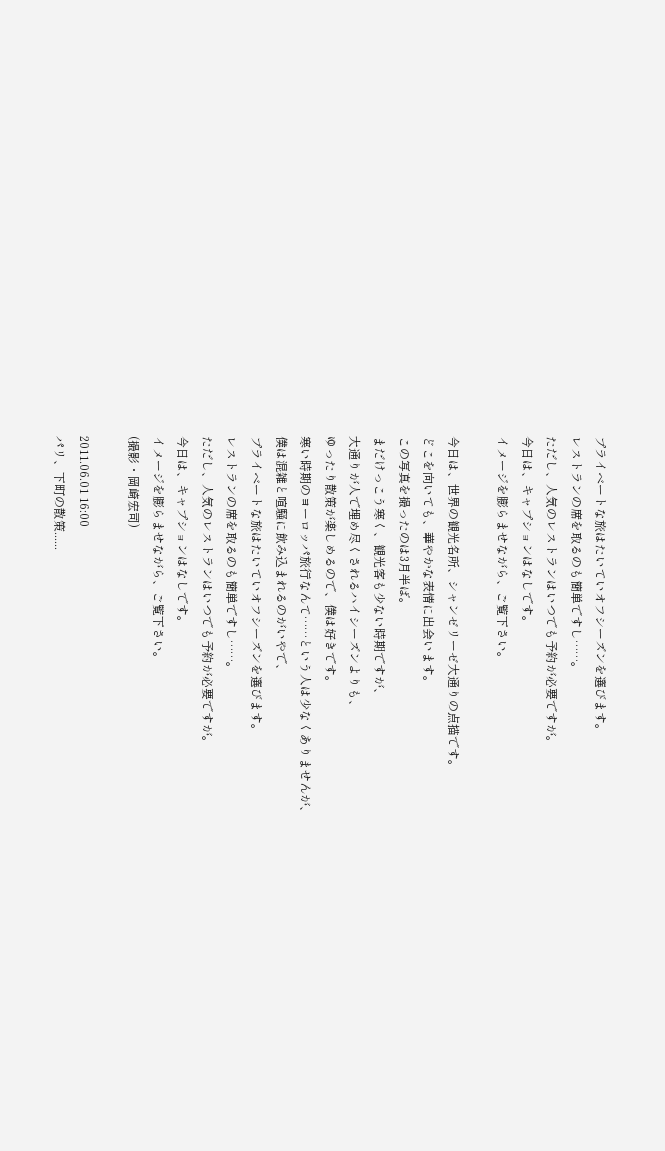プライベートな旅はたいていオフシーズンを選びます。
レストランの席を取るのも簡単ですし……。
ただし、人気のレストランはいつでも予約が必要ですが。
今日は、キャプションはなしです。
イメージを膨らませながら、ご覧下さい。

今日は、世界の観光名所、シャンゼリーゼ大通りの点描です。
どこを向いても、華やかな表情に出会います。
この写真を撮ったのは3月半ば。
まだけっこう寒く、観光客も少ない時期ですが、
大通りが人で埋め尽くされるハイシーズンよりも、
ゆったり散策が楽しめるので、僕は好きです。
寒い時期のヨーロッパ旅行なんて……という人は少なくありませんが、
僕は混雑と喧騒に飲み込まれるのがいやで、
プライベートな旅はたいていオフシーズンを選びます。
レストランの席を取るのも簡単ですし……。
ただし、人気のレストランはいつでも予約が必要ですが。
今日は、キャプションはなしです。
イメージを膨らませながら、ご覧下さい。
(撮影・岡崎宏司)

2011.06.01 16:00
パリ、下町の散策......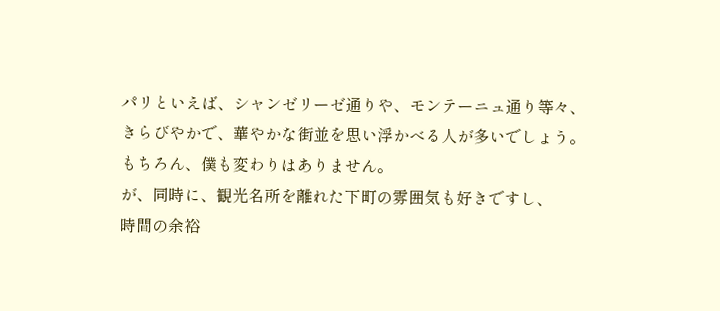パリといえば、シャンゼリーゼ通りや、モンテーニュ通り等々、
きらびやかで、華やかな街並を思い浮かべる人が多いでしょう。
もちろん、僕も変わりはありません。
が、同時に、観光名所を離れた下町の雰囲気も好きですし、
時間の余裕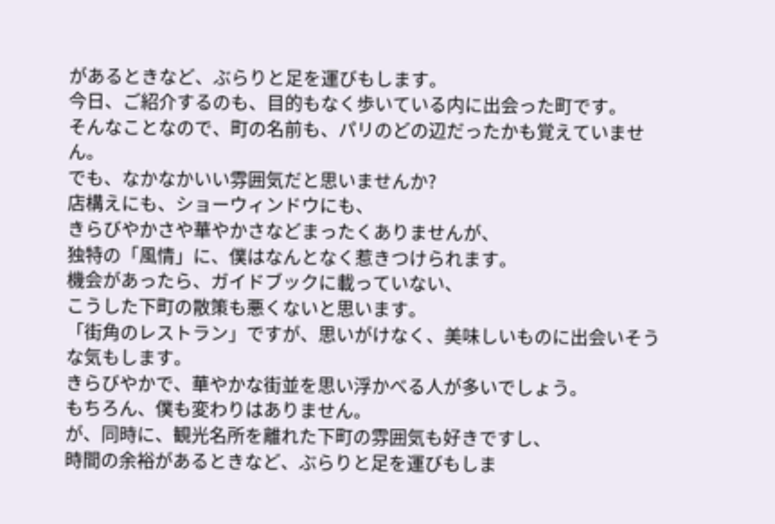があるときなど、ぶらりと足を運びもします。
今日、ご紹介するのも、目的もなく歩いている内に出会った町です。
そんなことなので、町の名前も、パリのどの辺だったかも覚えていません。
でも、なかなかいい雰囲気だと思いませんか?
店構えにも、ショーウィンドウにも、
きらびやかさや華やかさなどまったくありませんが、
独特の「風情」に、僕はなんとなく惹きつけられます。
機会があったら、ガイドブックに載っていない、
こうした下町の散策も悪くないと思います。
「街角のレストラン」ですが、思いがけなく、美味しいものに出会いそうな気もします。
きらびやかで、華やかな街並を思い浮かべる人が多いでしょう。
もちろん、僕も変わりはありません。
が、同時に、観光名所を離れた下町の雰囲気も好きですし、
時間の余裕があるときなど、ぶらりと足を運びもしま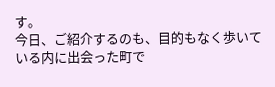す。
今日、ご紹介するのも、目的もなく歩いている内に出会った町で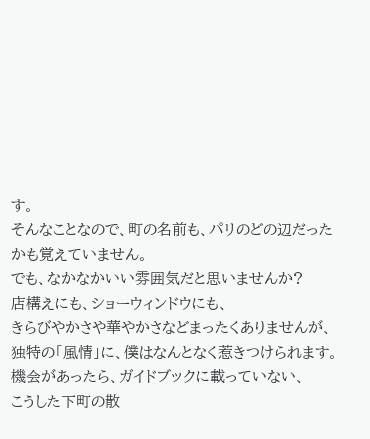す。
そんなことなので、町の名前も、パリのどの辺だったかも覚えていません。
でも、なかなかいい雰囲気だと思いませんか?
店構えにも、ショーウィンドウにも、
きらびやかさや華やかさなどまったくありませんが、
独特の「風情」に、僕はなんとなく惹きつけられます。
機会があったら、ガイドブックに載っていない、
こうした下町の散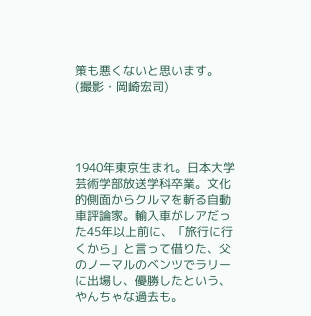策も悪くないと思います。
(撮影・岡崎宏司)




1940年東京生まれ。日本大学芸術学部放送学科卒業。文化的側面からクルマを斬る自動車評論家。輸入車がレアだった45年以上前に、「旅行に行くから」と言って借りた、父のノーマルのベンツでラリーに出場し、優勝したという、やんちゃな過去も。